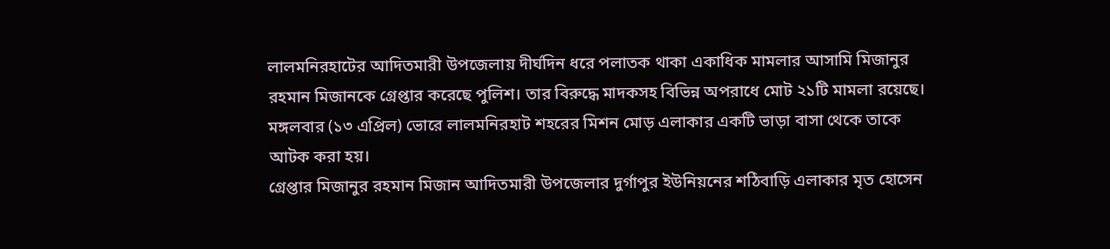লালমনিরহাটের আদিতমারী উপজেলায় দীর্ঘদিন ধরে পলাতক থাকা একাধিক মামলার আসামি মিজানুর রহমান মিজানকে গ্রেপ্তার করেছে পুলিশ। তার বিরুদ্ধে মাদকসহ বিভিন্ন অপরাধে মোট ২১টি মামলা রয়েছে।
মঙ্গলবার (১৩ এপ্রিল) ভোরে লালমনিরহাট শহরের মিশন মোড় এলাকার একটি ভাড়া বাসা থেকে তাকে আটক করা হয়।
গ্রেপ্তার মিজানুর রহমান মিজান আদিতমারী উপজেলার দুর্গাপুর ইউনিয়নের শঠিবাড়ি এলাকার মৃত হোসেন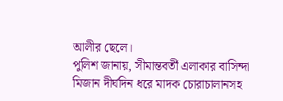আলীর ছেলে।
পুলিশ জানায়, সীমান্তবর্তী এলাকার বাসিন্দা মিজান দীর্ঘদিন ধরে মাদক চোরাচালানসহ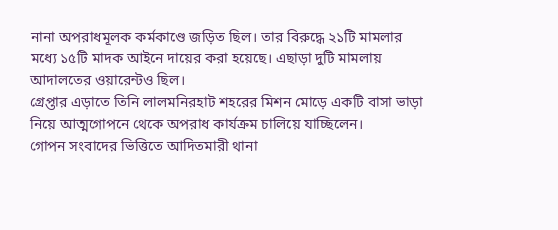নানা অপরাধমূলক কর্মকাণ্ডে জড়িত ছিল। তার বিরুদ্ধে ২১টি মামলার মধ্যে ১৫টি মাদক আইনে দায়ের করা হয়েছে। এছাড়া দুটি মামলায় আদালতের ওয়ারেন্টও ছিল।
গ্রেপ্তার এড়াতে তিনি লালমনিরহাট শহরের মিশন মোড়ে একটি বাসা ভাড়া নিয়ে আত্মগোপনে থেকে অপরাধ কার্যক্রম চালিয়ে যাচ্ছিলেন।
গোপন সংবাদের ভিত্তিতে আদিতমারী থানা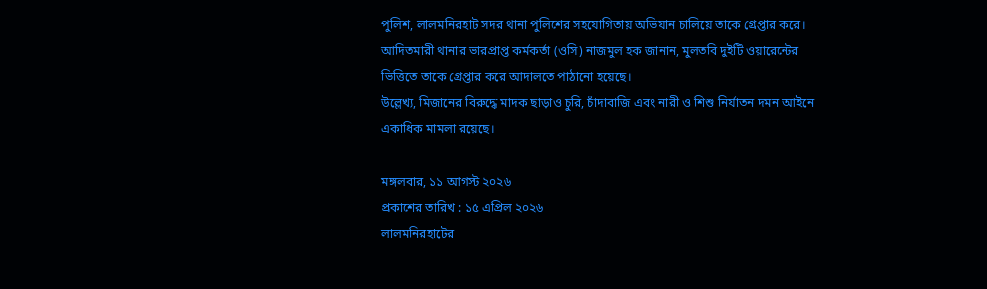পুলিশ, লালমনিরহাট সদর থানা পুলিশের সহযোগিতায় অভিযান চালিয়ে তাকে গ্রেপ্তার করে।
আদিতমারী থানার ভারপ্রাপ্ত কর্মকর্তা (ওসি) নাজমুল হক জানান, মুলতবি দুইটি ওয়ারেন্টের ভিত্তিতে তাকে গ্রেপ্তার করে আদালতে পাঠানো হয়েছে।
উল্লেখ্য, মিজানের বিরুদ্ধে মাদক ছাড়াও চুরি, চাঁদাবাজি এবং নারী ও শিশু নির্যাতন দমন আইনে একাধিক মামলা রয়েছে।

মঙ্গলবার, ১১ আগস্ট ২০২৬
প্রকাশের তারিখ : ১৫ এপ্রিল ২০২৬
লালমনিরহাটের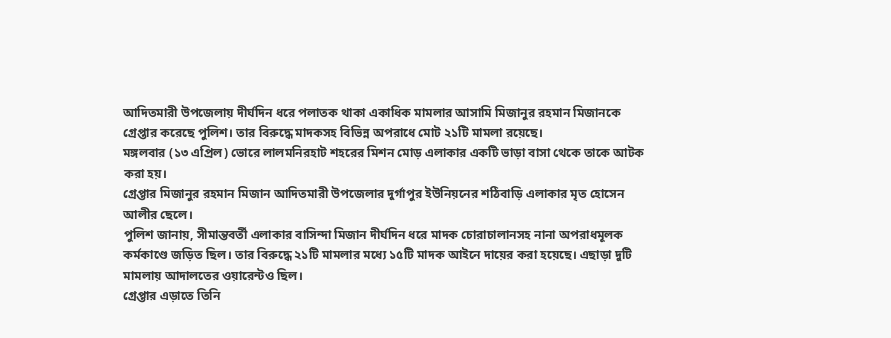আদিতমারী উপজেলায় দীর্ঘদিন ধরে পলাতক থাকা একাধিক মামলার আসামি মিজানুর রহমান মিজানকে গ্রেপ্তার করেছে পুলিশ। তার বিরুদ্ধে মাদকসহ বিভিন্ন অপরাধে মোট ২১টি মামলা রয়েছে।
মঙ্গলবার (১৩ এপ্রিল) ভোরে লালমনিরহাট শহরের মিশন মোড় এলাকার একটি ভাড়া বাসা থেকে তাকে আটক করা হয়।
গ্রেপ্তার মিজানুর রহমান মিজান আদিতমারী উপজেলার দুর্গাপুর ইউনিয়নের শঠিবাড়ি এলাকার মৃত হোসেন আলীর ছেলে।
পুলিশ জানায়, সীমান্তবর্তী এলাকার বাসিন্দা মিজান দীর্ঘদিন ধরে মাদক চোরাচালানসহ নানা অপরাধমূলক কর্মকাণ্ডে জড়িত ছিল। তার বিরুদ্ধে ২১টি মামলার মধ্যে ১৫টি মাদক আইনে দায়ের করা হয়েছে। এছাড়া দুটি মামলায় আদালতের ওয়ারেন্টও ছিল।
গ্রেপ্তার এড়াতে তিনি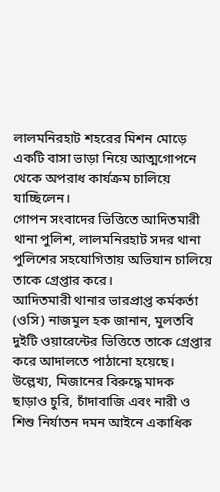লালমনিরহাট শহরের মিশন মোড়ে একটি বাসা ভাড়া নিয়ে আত্মগোপনে থেকে অপরাধ কার্যক্রম চালিয়ে যাচ্ছিলেন।
গোপন সংবাদের ভিত্তিতে আদিতমারী থানা পুলিশ, লালমনিরহাট সদর থানা পুলিশের সহযোগিতায় অভিযান চালিয়ে তাকে গ্রেপ্তার করে।
আদিতমারী থানার ভারপ্রাপ্ত কর্মকর্তা (ওসি) নাজমুল হক জানান, মুলতবি দুইটি ওয়ারেন্টের ভিত্তিতে তাকে গ্রেপ্তার করে আদালতে পাঠানো হয়েছে।
উল্লেখ্য, মিজানের বিরুদ্ধে মাদক ছাড়াও চুরি, চাঁদাবাজি এবং নারী ও শিশু নির্যাতন দমন আইনে একাধিক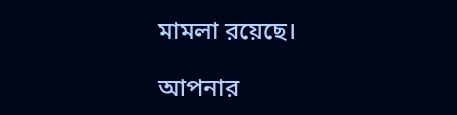মামলা রয়েছে।

আপনার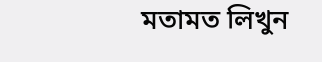মতামত লিখুন